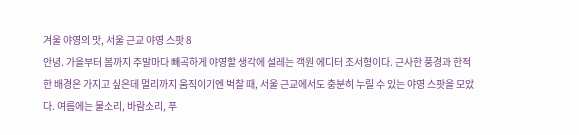겨울 야영의 맛, 서울 근교 야영 스팟 8
안녕. 가을부터 봄까지 주말마다 빼곡하게 야영할 생각에 설레는 객원 에디터 조서형이다. 근사한 풍경과 한적한 배경은 가지고 싶은데 멀리까지 움직이기엔 벅찰 때, 서울 근교에서도 충분히 누릴 수 있는 야영 스팟을 모았다. 여름에는 물소리, 바람소리, 푸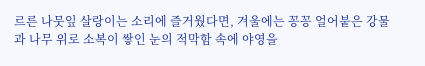르른 나뭇잎 살랑이는 소리에 즐거웠다면, 겨울에는 꽁꽁 얼어붙은 강물과 나무 위로 소복이 쌓인 눈의 적막함 속에 야영을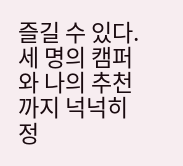즐길 수 있다. 세 명의 캠퍼와 나의 추천까지 넉넉히 정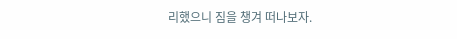리했으니 짐을 챙겨 떠나보자.